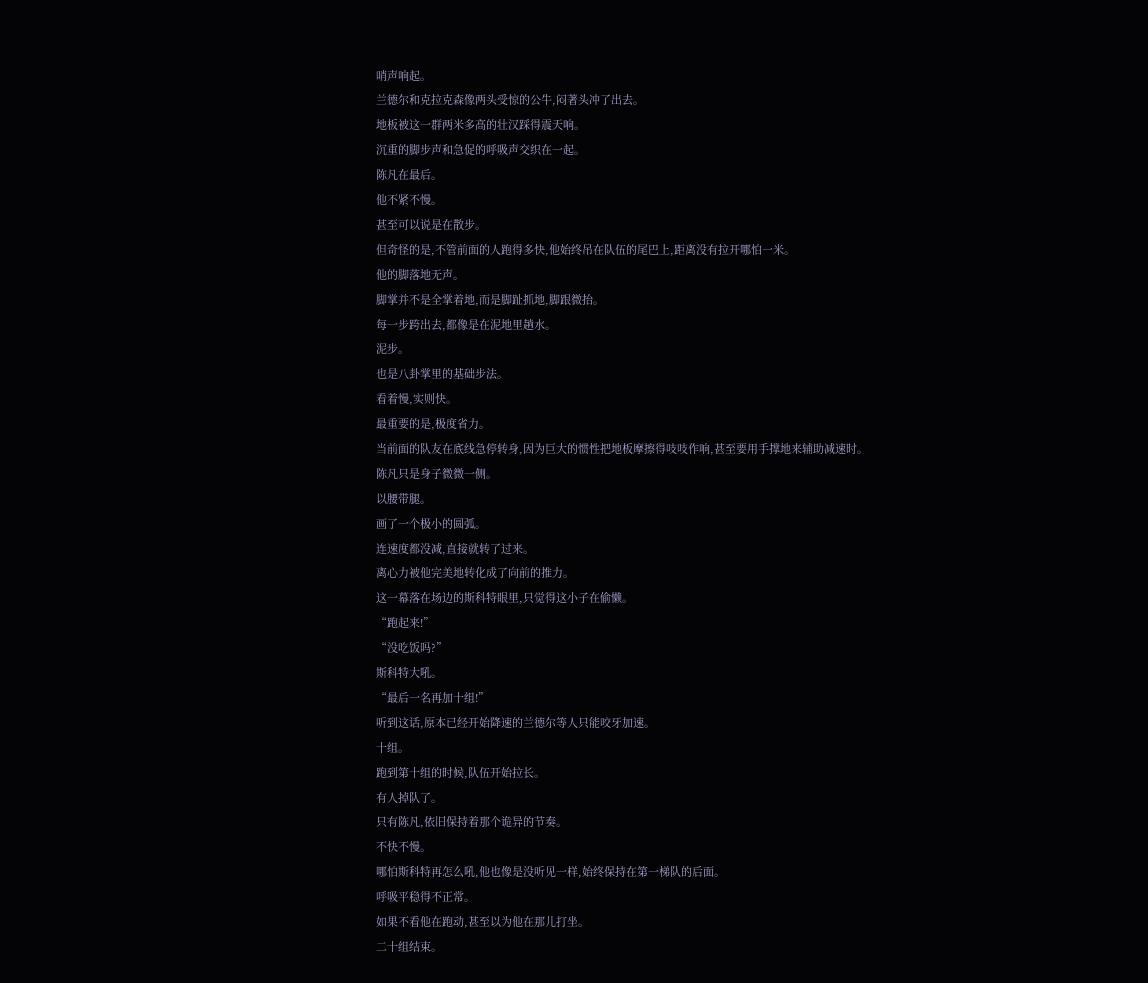哨声响起。
兰德尔和克拉克森像两头受惊的公牛,闷著头冲了出去。
地板被这一群两米多高的壮汉踩得震天响。
沉重的脚步声和急促的呼吸声交织在一起。
陈凡在最后。
他不紧不慢。
甚至可以说是在散步。
但奇怪的是,不管前面的人跑得多快,他始终吊在队伍的尾巴上,距离没有拉开哪怕一米。
他的脚落地无声。
脚掌并不是全掌着地,而是脚趾抓地,脚跟微抬。
每一步跨出去,都像是在泥地里趟水。
泥步。
也是八卦掌里的基础步法。
看着慢,实则快。
最重要的是,极度省力。
当前面的队友在底线急停转身,因为巨大的惯性把地板摩擦得吱吱作响,甚至要用手撑地来辅助减速时。
陈凡只是身子微微一侧。
以腰带腿。
画了一个极小的圆弧。
连速度都没减,直接就转了过来。
离心力被他完美地转化成了向前的推力。
这一幕落在场边的斯科特眼里,只觉得这小子在偷懒。
“跑起来!”
“没吃饭吗?”
斯科特大吼。
“最后一名再加十组!”
听到这话,原本已经开始降速的兰德尔等人只能咬牙加速。
十组。
跑到第十组的时候,队伍开始拉长。
有人掉队了。
只有陈凡,依旧保持着那个诡异的节奏。
不快不慢。
哪怕斯科特再怎么吼,他也像是没听见一样,始终保持在第一梯队的后面。
呼吸平稳得不正常。
如果不看他在跑动,甚至以为他在那儿打坐。
二十组结束。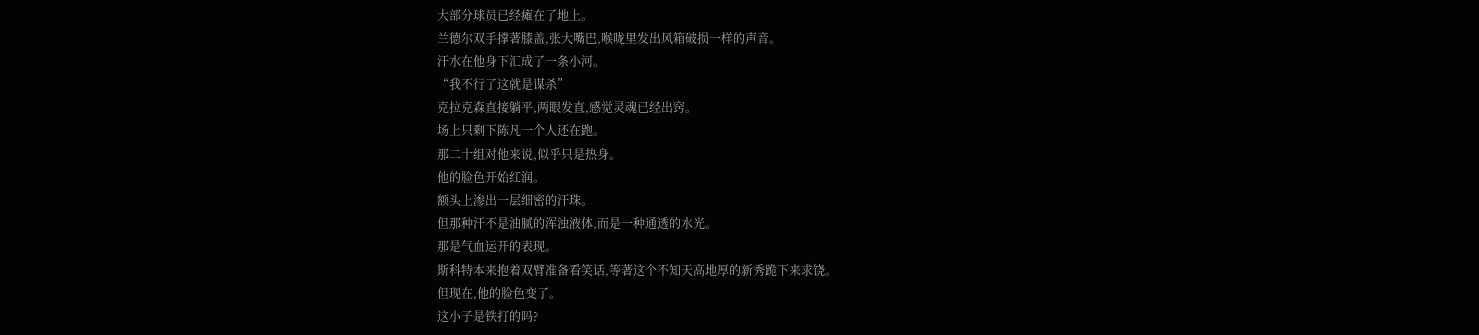大部分球员已经瘫在了地上。
兰德尔双手撑著膝盖,张大嘴巴,喉咙里发出风箱破损一样的声音。
汗水在他身下汇成了一条小河。
“我不行了这就是谋杀”
克拉克森直接躺平,两眼发直,感觉灵魂已经出窍。
场上只剩下陈凡一个人还在跑。
那二十组对他来说,似乎只是热身。
他的脸色开始红润。
额头上渗出一层细密的汗珠。
但那种汗不是油腻的浑浊液体,而是一种通透的水光。
那是气血运开的表现。
斯科特本来抱着双臂准备看笑话,等著这个不知天高地厚的新秀跪下来求饶。
但现在,他的脸色变了。
这小子是铁打的吗?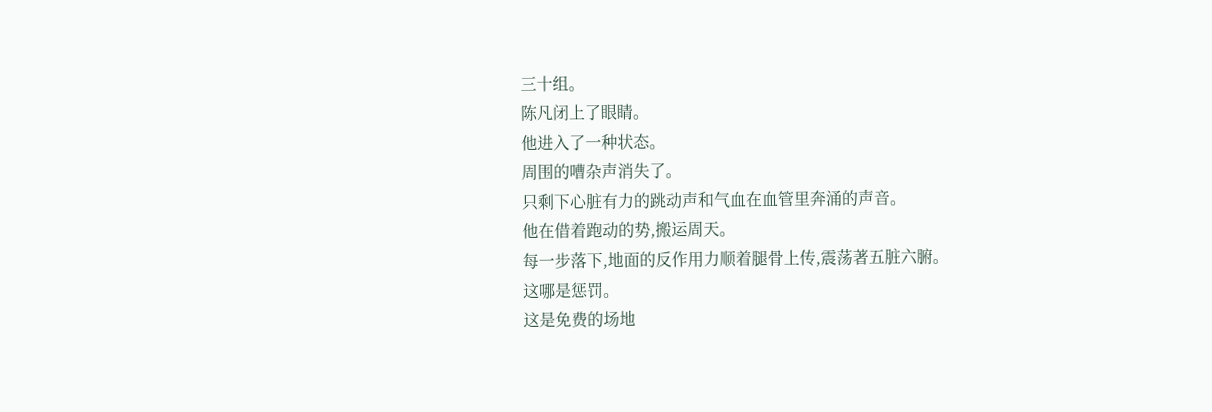三十组。
陈凡闭上了眼睛。
他进入了一种状态。
周围的嘈杂声消失了。
只剩下心脏有力的跳动声和气血在血管里奔涌的声音。
他在借着跑动的势,搬运周天。
每一步落下,地面的反作用力顺着腿骨上传,震荡著五脏六腑。
这哪是惩罚。
这是免费的场地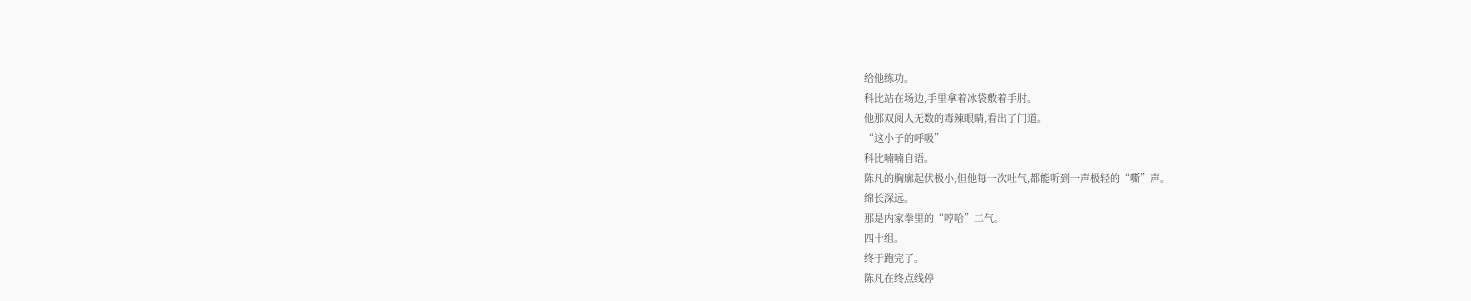给他练功。
科比站在场边,手里拿着冰袋敷着手肘。
他那双阅人无数的毒辣眼睛,看出了门道。
“这小子的呼吸”
科比喃喃自语。
陈凡的胸廓起伏极小,但他每一次吐气,都能听到一声极轻的“嘶”声。
绵长深远。
那是内家拳里的“哼哈”二气。
四十组。
终于跑完了。
陈凡在终点线停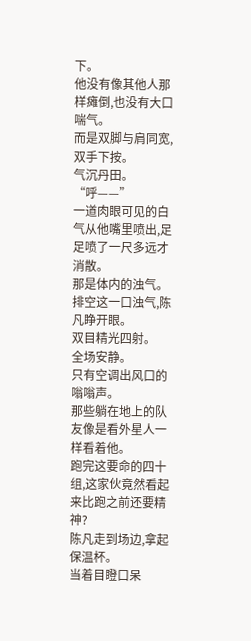下。
他没有像其他人那样瘫倒,也没有大口喘气。
而是双脚与肩同宽,双手下按。
气沉丹田。
“呼——”
一道肉眼可见的白气从他嘴里喷出,足足喷了一尺多远才消散。
那是体内的浊气。
排空这一口浊气,陈凡睁开眼。
双目精光四射。
全场安静。
只有空调出风口的嗡嗡声。
那些躺在地上的队友像是看外星人一样看着他。
跑完这要命的四十组,这家伙竟然看起来比跑之前还要精神?
陈凡走到场边,拿起保温杯。
当着目瞪口呆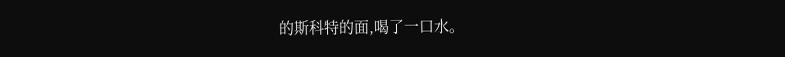的斯科特的面,喝了一口水。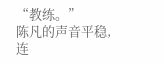“教练。”
陈凡的声音平稳,连